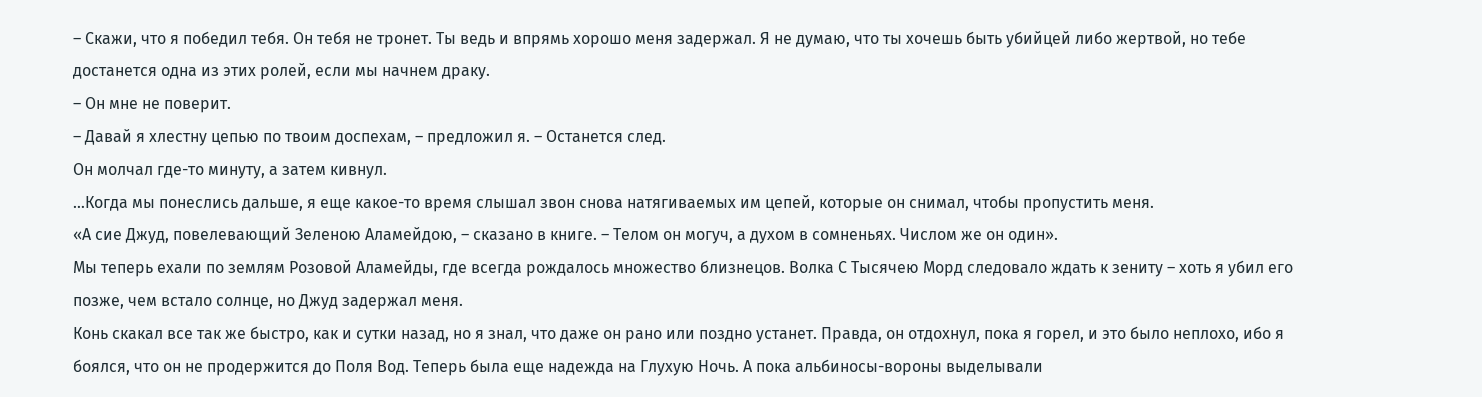– Скажи, что я победил тебя. Он тебя не тронет. Ты ведь и впрямь хорошо меня задержал. Я не думаю, что ты хочешь быть убийцей либо жертвой, но тебе достанется одна из этих ролей, если мы начнем драку.
– Он мне не поверит.
– Давай я хлестну цепью по твоим доспехам, – предложил я. – Останется след.
Он молчал где-то минуту, а затем кивнул.
…Когда мы понеслись дальше, я еще какое-то время слышал звон снова натягиваемых им цепей, которые он снимал, чтобы пропустить меня.
«А сие Джуд, повелевающий Зеленою Аламейдою, – сказано в книге. – Телом он могуч, а духом в сомненьях. Числом же он один».
Мы теперь ехали по землям Розовой Аламейды, где всегда рождалось множество близнецов. Волка С Тысячею Морд следовало ждать к зениту – хоть я убил его позже, чем встало солнце, но Джуд задержал меня.
Конь скакал все так же быстро, как и сутки назад, но я знал, что даже он рано или поздно устанет. Правда, он отдохнул, пока я горел, и это было неплохо, ибо я боялся, что он не продержится до Поля Вод. Теперь была еще надежда на Глухую Ночь. А пока альбиносы-вороны выделывали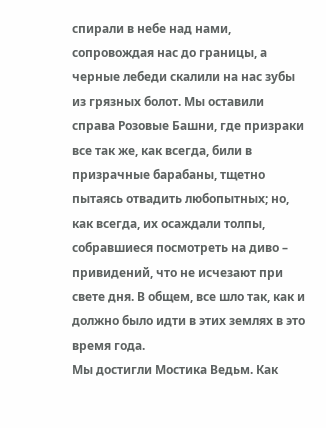спирали в небе над нами, сопровождая нас до границы, а черные лебеди скалили на нас зубы из грязных болот. Мы оставили справа Розовые Башни, где призраки все так же, как всегда, били в призрачные барабаны, тщетно пытаясь отвадить любопытных; но, как всегда, их осаждали толпы, собравшиеся посмотреть на диво – привидений, что не исчезают при свете дня. В общем, все шло так, как и должно было идти в этих землях в это время года.
Мы достигли Мостика Ведьм. Как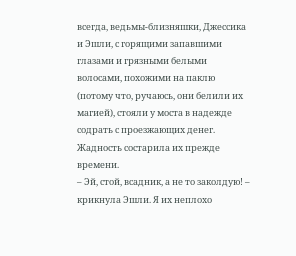всегда, ведьмы-близняшки, Джессика и Эшли, с горящими запавшими глазами и грязными белыми волосами, похожими на паклю (потому что, ручаюсь, они белили их магией), стояли у моста в надежде содрать с проезжающих денег. Жадность состарила их прежде времени.
– Эй, стой, всадник, а не то заколдую! – крикнула Эшли. Я их неплохо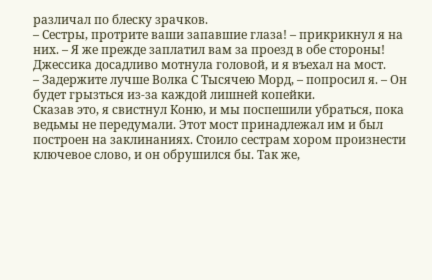различал по блеску зрачков.
– Сестры, протрите ваши запавшие глаза! – прикрикнул я на них. – Я же прежде заплатил вам за проезд в обе стороны!
Джессика досадливо мотнула головой, и я въехал на мост.
– Задержите лучше Волка С Тысячею Морд, – попросил я. – Он будет грызться из-за каждой лишней копейки.
Сказав это, я свистнул Коню, и мы поспешили убраться, пока ведьмы не передумали. Этот мост принадлежал им и был построен на заклинаниях. Стоило сестрам хором произнести ключевое слово, и он обрушился бы. Так же,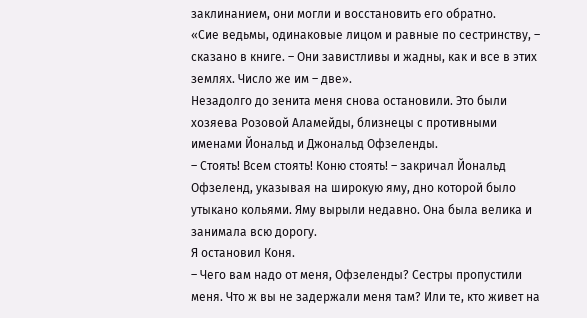заклинанием, они могли и восстановить его обратно.
«Сие ведьмы, одинаковые лицом и равные по сестринству, – сказано в книге. – Они завистливы и жадны, как и все в этих землях. Число же им – две».
Незадолго до зенита меня снова остановили. Это были хозяева Розовой Аламейды, близнецы с противными именами Йональд и Джональд Офзеленды.
– Стоять! Всем стоять! Коню стоять! – закричал Йональд Офзеленд, указывая на широкую яму, дно которой было утыкано кольями. Яму вырыли недавно. Она была велика и занимала всю дорогу.
Я остановил Коня.
– Чего вам надо от меня, Офзеленды? Сестры пропустили меня. Что ж вы не задержали меня там? Или те, кто живет на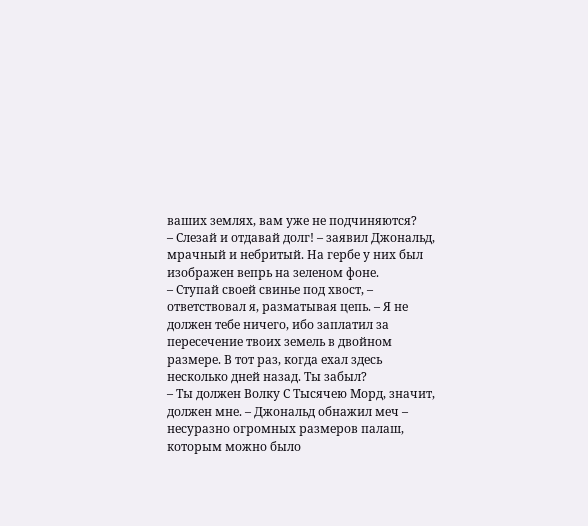ваших землях, вам уже не подчиняются?
– Слезай и отдавай долг! – заявил Джональд, мрачный и небритый. На гербе у них был изображен вепрь на зеленом фоне.
– Ступай своей свинье под хвост, – ответствовал я, разматывая цепь. – Я не должен тебе ничего, ибо заплатил за пересечение твоих земель в двойном размере. В тот раз, когда ехал здесь несколько дней назад. Ты забыл?
– Ты должен Волку С Тысячею Морд, значит, должен мне. – Джональд обнажил меч – несуразно огромных размеров палаш, которым можно было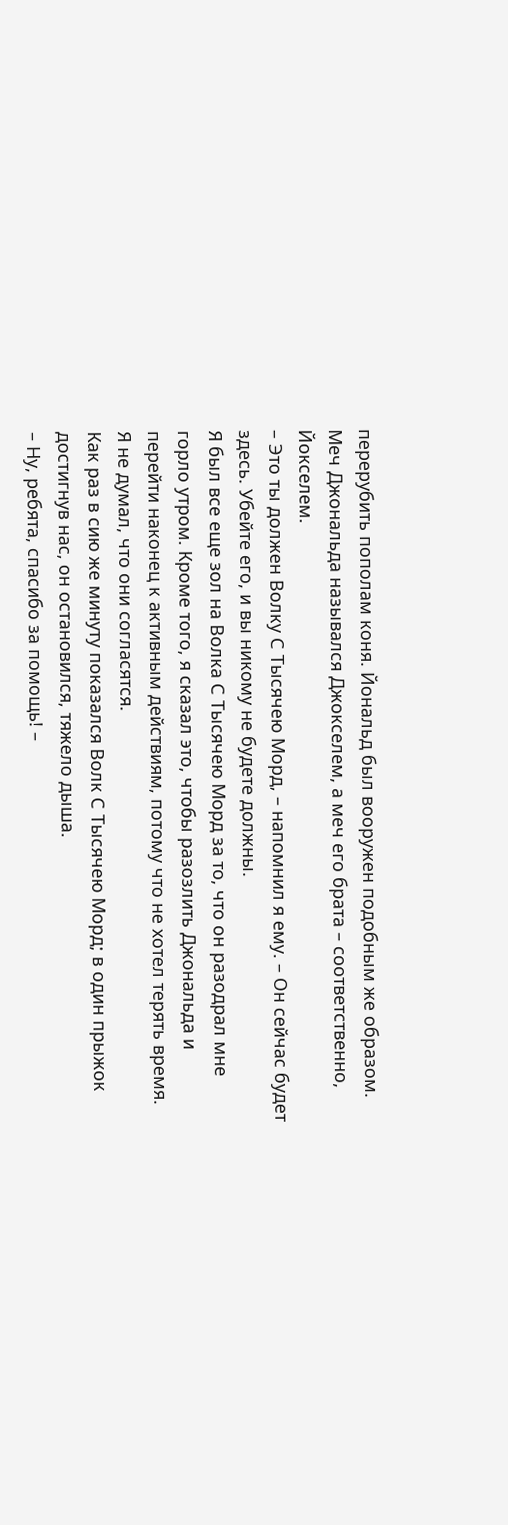перерубить пополам коня. Йональд был вооружен подобным же образом. Меч Джональда назывался Джокселем, а меч его брата – соответственно, Йокселем.
– Это ты должен Волку С Тысячею Морд, – напомнил я ему. – Он сейчас будет здесь. Убейте его, и вы никому не будете должны.
Я был все еще зол на Волка С Тысячею Морд за то, что он разодрал мне горло утром. Кроме того, я сказал это, чтобы разозлить Джональда и перейти наконец к активным действиям, потому что не хотел терять время.
Я не думал, что они согласятся.
Как раз в сию же минуту показался Волк С Тысячею Морд; в один прыжок достигнув нас, он остановился, тяжело дыша.
– Ну, ребята, спасибо за помощь! –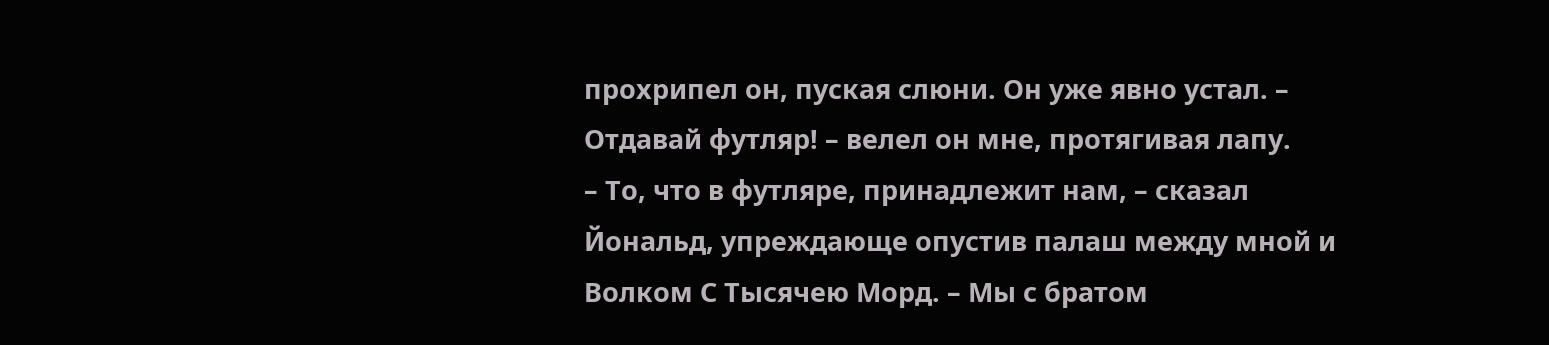прохрипел он, пуская слюни. Он уже явно устал. – Отдавай футляр! – велел он мне, протягивая лапу.
– То, что в футляре, принадлежит нам, – сказал Йональд, упреждающе опустив палаш между мной и Волком С Тысячею Морд. – Мы с братом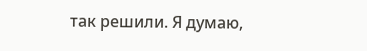так решили. Я думаю,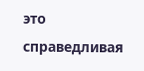это справедливая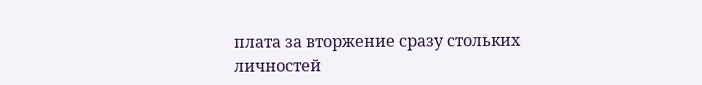плата за вторжение сразу стольких личностей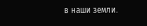в наши земли.